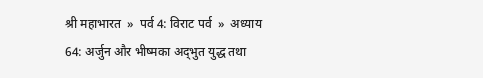श्री महाभारत  »  पर्व 4: विराट पर्व  »  अध्याय 64: अर्जुन और भीष्मका अद्‍भुत युद्ध तथा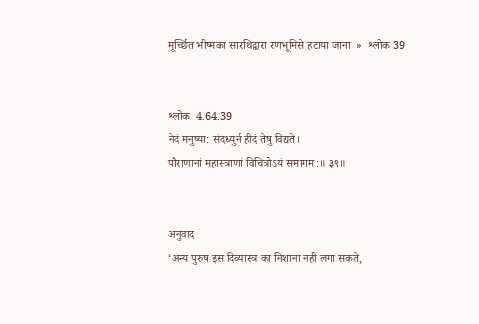मूर्च्छित भीष्मका सारथिद्वारा रणभूमिसे हटाया जाना  »  श्लोक 39


श्लोक  4.64.39
नेदं मनुष्या: संदध्युर्न हीदं तेषु विद्यते।
पौराणानां महास्त्राणां विचित्रोऽयं समागम:॥ ३९॥


अनुवाद
‘अन्य पुरुष इस दिव्यास्त्र का निशाना नहीं लगा सकते,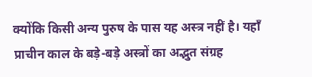क्योंकि किसी अन्य पुरुष के पास यह अस्त्र नहीं है। यहाँ प्राचीन काल के बड़े-बड़े अस्त्रों का अद्भुत संग्रह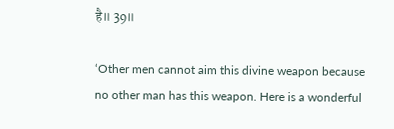है॥ 39॥

‘Other men cannot aim this divine weapon because no other man has this weapon. Here is a wonderful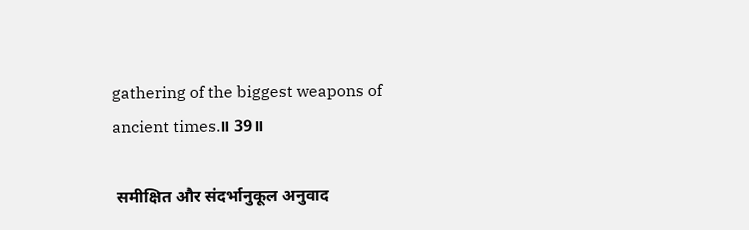gathering of the biggest weapons of ancient times.॥ 39॥

 समीक्षित और संदर्भानुकूल अनुवाद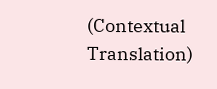(Contextual Translation)